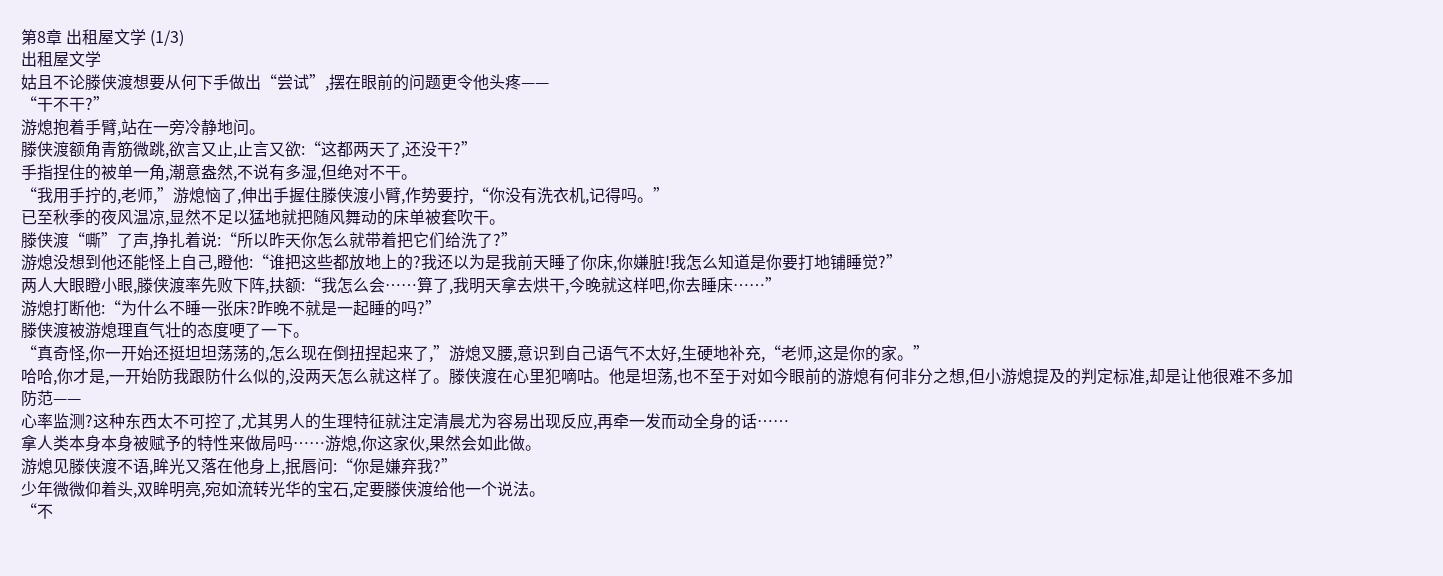第8章 出租屋文学 (1/3)
出租屋文学
姑且不论滕侠渡想要从何下手做出“尝试”,摆在眼前的问题更令他头疼——
“干不干?”
游熄抱着手臂,站在一旁冷静地问。
滕侠渡额角青筋微跳,欲言又止,止言又欲:“这都两天了,还没干?”
手指捏住的被单一角,潮意盎然,不说有多湿,但绝对不干。
“我用手拧的,老师,”游熄恼了,伸出手握住滕侠渡小臂,作势要拧,“你没有洗衣机,记得吗。”
已至秋季的夜风温凉,显然不足以猛地就把随风舞动的床单被套吹干。
滕侠渡“嘶”了声,挣扎着说:“所以昨天你怎么就带着把它们给洗了?”
游熄没想到他还能怪上自己,瞪他:“谁把这些都放地上的?我还以为是我前天睡了你床,你嫌脏!我怎么知道是你要打地铺睡觉?”
两人大眼瞪小眼,滕侠渡率先败下阵,扶额:“我怎么会……算了,我明天拿去烘干,今晚就这样吧,你去睡床……”
游熄打断他:“为什么不睡一张床?昨晚不就是一起睡的吗?”
滕侠渡被游熄理直气壮的态度哽了一下。
“真奇怪,你一开始还挺坦坦荡荡的,怎么现在倒扭捏起来了,”游熄叉腰,意识到自己语气不太好,生硬地补充,“老师,这是你的家。”
哈哈,你才是,一开始防我跟防什么似的,没两天怎么就这样了。滕侠渡在心里犯嘀咕。他是坦荡,也不至于对如今眼前的游熄有何非分之想,但小游熄提及的判定标准,却是让他很难不多加防范——
心率监测?这种东西太不可控了,尤其男人的生理特征就注定清晨尤为容易出现反应,再牵一发而动全身的话……
拿人类本身本身被赋予的特性来做局吗……游熄,你这家伙,果然会如此做。
游熄见滕侠渡不语,眸光又落在他身上,抿唇问:“你是嫌弃我?”
少年微微仰着头,双眸明亮,宛如流转光华的宝石,定要滕侠渡给他一个说法。
“不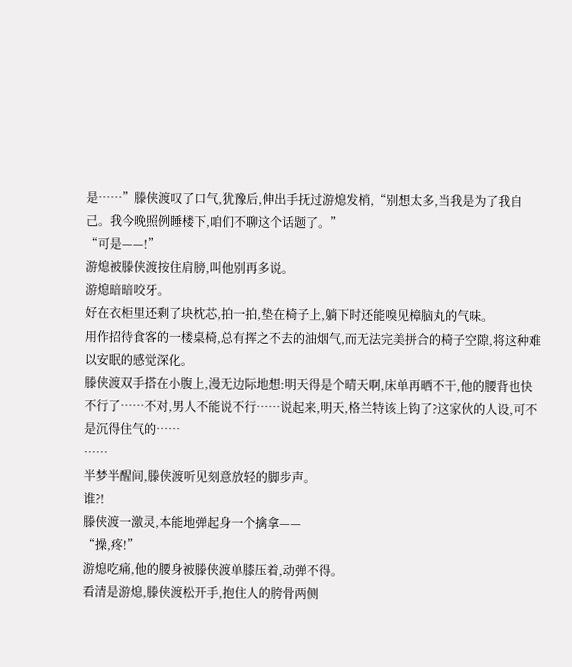是……”滕侠渡叹了口气,犹豫后,伸出手抚过游熄发梢,“别想太多,当我是为了我自己。我今晚照例睡楼下,咱们不聊这个话题了。”
“可是——!”
游熄被滕侠渡按住肩膀,叫他别再多说。
游熄暗暗咬牙。
好在衣柜里还剩了块枕芯,拍一拍,垫在椅子上,躺下时还能嗅见樟脑丸的气味。
用作招待食客的一楼桌椅,总有挥之不去的油烟气,而无法完美拼合的椅子空隙,将这种难以安眠的感觉深化。
滕侠渡双手搭在小腹上,漫无边际地想:明天得是个晴天啊,床单再晒不干,他的腰背也快不行了……不对,男人不能说不行……说起来,明天,格兰特该上钩了?这家伙的人设,可不是沉得住气的……
……
半梦半醒间,滕侠渡听见刻意放轻的脚步声。
谁?!
滕侠渡一激灵,本能地弹起身一个擒拿——
“操,疼!”
游熄吃痛,他的腰身被滕侠渡单膝压着,动弹不得。
看清是游熄,滕侠渡松开手,抱住人的胯骨两侧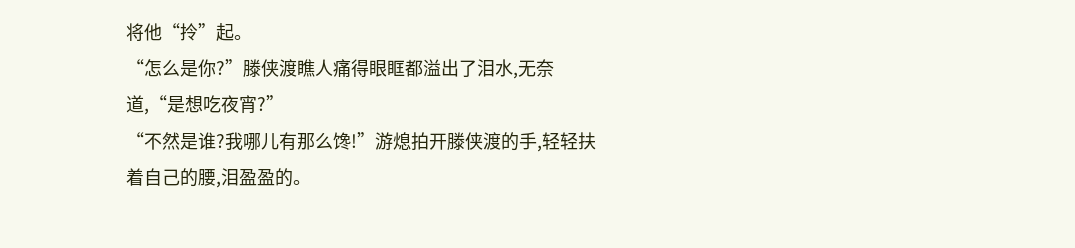将他“拎”起。
“怎么是你?”滕侠渡瞧人痛得眼眶都溢出了泪水,无奈道,“是想吃夜宵?”
“不然是谁?我哪儿有那么馋!”游熄拍开滕侠渡的手,轻轻扶着自己的腰,泪盈盈的。